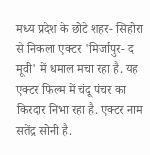मध्य प्रदेश के छोटे शहर- सिहोरा से निकला एक्टर 'मिर्जापुर- द मूवी' में धमाल मचा रहा है. यह एक्टर फिल्म में चंदू पंचर का किरदार निभा रहा है. एक्टर नाम सतेंद्र सोनी है.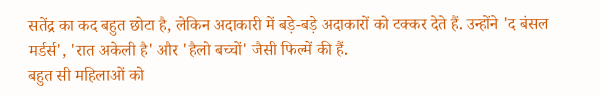सतेंद्र का कद बहुत छोटा है, लेकिन अदाकारी में बड़े-बड़े अदाकारों को टक्कर देते हैं. उन्होंने 'द बंसल मर्डर्स', 'रात अकेली है' और 'हैलो बच्चों' जैसी फिल्में की हैं.
बहुत सी महिलाओं को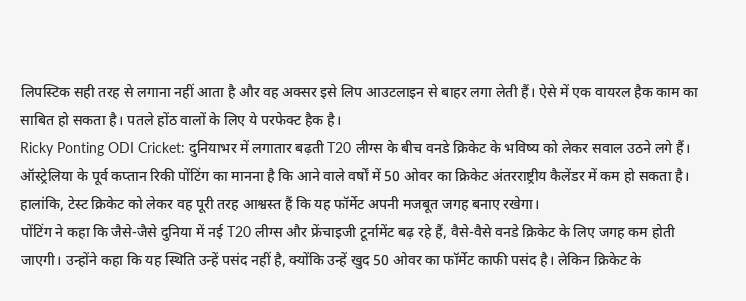लिपस्टिक सही तरह से लगाना नहीं आता है और वह अक्सर इसे लिप आउटलाइन से बाहर लगा लेती हैं। ऐसे में एक वायरल हैक काम का साबित हो सकता है। पतले होंठ वालों के लिए ये परफेक्ट हैक है।
Ricky Ponting ODI Cricket: दुनियाभर में लगातार बढ़ती T20 लीग्स के बीच वनडे क्रिकेट के भविष्य को लेकर सवाल उठने लगे हैं। ऑस्ट्रेलिया के पूर्व कप्तान रिकी पोंटिंग का मानना है कि आने वाले वर्षों में 50 ओवर का क्रिकेट अंतरराष्ट्रीय कैलेंडर में कम हो सकता है। हालांकि, टेस्ट क्रिकेट को लेकर वह पूरी तरह आश्वस्त हैं कि यह फॉर्मेट अपनी मजबूत जगह बनाए रखेगा।
पोंटिंग ने कहा कि जैसे-जैसे दुनिया में नई T20 लीग्स और फ्रेंचाइजी टूर्नामेंट बढ़ रहे हैं, वैसे-वैसे वनडे क्रिकेट के लिए जगह कम होती जाएगी। उन्होंने कहा कि यह स्थिति उन्हें पसंद नहीं है, क्योंकि उन्हें खुद 50 ओवर का फॉर्मेट काफी पसंद है। लेकिन क्रिकेट के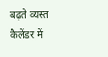बढ़ते व्यस्त कैलेंडर में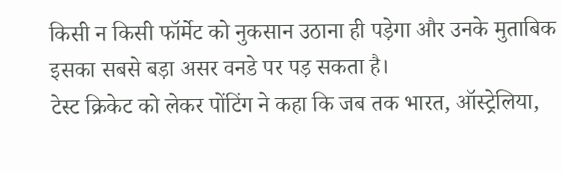किसी न किसी फॉर्मेट को नुकसान उठाना ही पड़ेगा और उनके मुताबिक इसका सबसे बड़ा असर वनडे पर पड़ सकता है।
टेस्ट क्रिकेट को लेकर पोंटिंग ने कहा कि जब तक भारत, ऑस्ट्रेलिया,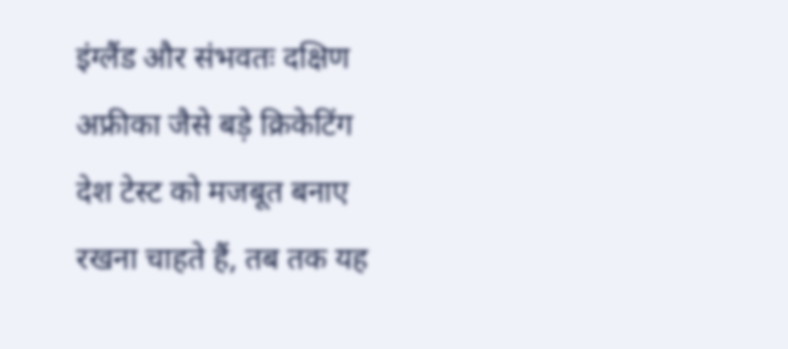इंग्लैंड और संभवतः दक्षिण अफ्रीका जैसे बड़े क्रिकेटिंग देश टेस्ट को मजबूत बनाए रखना चाहते हैं, तब तक यह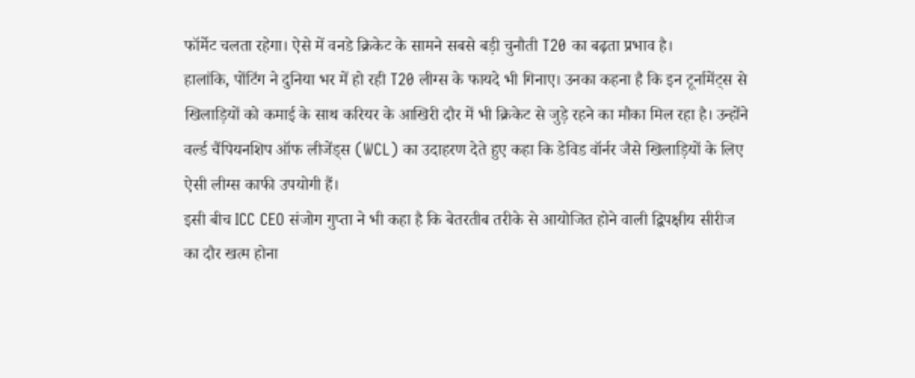फॉर्मेट चलता रहेगा। ऐसे में वनडे क्रिकेट के सामने सबसे बड़ी चुनौती T20 का बढ़ता प्रभाव है।
हालांकि, पोंटिंग ने दुनिया भर में हो रही T20 लीग्स के फायदे भी गिनाए। उनका कहना है कि इन टूर्नामेंट्स से खिलाड़ियों को कमाई के साथ करियर के आखिरी दौर में भी क्रिकेट से जुड़े रहने का मौका मिल रहा है। उन्होंने वर्ल्ड चैंपियनशिप ऑफ लीजेंड्स (WCL) का उदाहरण देते हुए कहा कि डेविड वॉर्नर जैसे खिलाड़ियों के लिए ऐसी लीग्स काफी उपयोगी हैं।
इसी बीच ICC CEO संजोग गुप्ता ने भी कहा है कि बेतरतीब तरीके से आयोजित होने वाली द्विपक्षीय सीरीज का दौर खत्म होना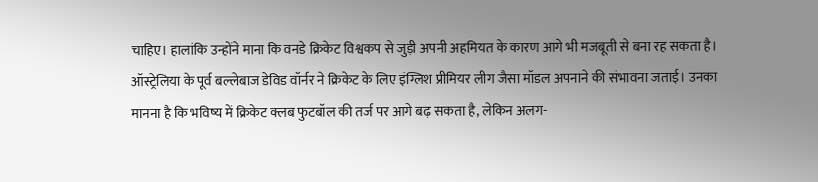चाहिए। हालांकि उन्होंने माना कि वनडे क्रिकेट विश्वकप से जुड़ी अपनी अहमियत के कारण आगे भी मजबूती से बना रह सकता है।
ऑस्ट्रेलिया के पूर्व बल्लेबाज डेविड वॉर्नर ने क्रिकेट के लिए इंग्लिश प्रीमियर लीग जैसा मॉडल अपनाने की संभावना जताई। उनका मानना है कि भविष्य में क्रिकेट क्लब फुटबॉल की तर्ज पर आगे बढ़ सकता है, लेकिन अलग-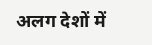अलग देशों में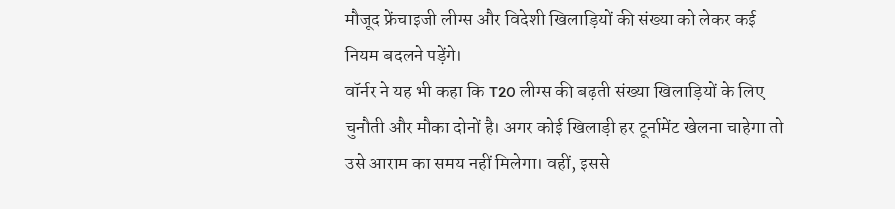मौजूद फ्रेंचाइजी लीग्स और विदेशी खिलाड़ियों की संख्या को लेकर कई नियम बदलने पड़ेंगे।
वॉर्नर ने यह भी कहा कि T20 लीग्स की बढ़ती संख्या खिलाड़ियों के लिए चुनौती और मौका दोनों है। अगर कोई खिलाड़ी हर टूर्नामेंट खेलना चाहेगा तो उसे आराम का समय नहीं मिलेगा। वहीं, इससे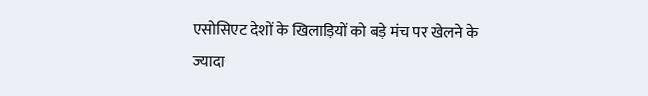एसोसिएट देशों के खिलाड़ियों को बड़े मंच पर खेलने के ज्यादा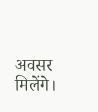अवसर मिलेंगे।